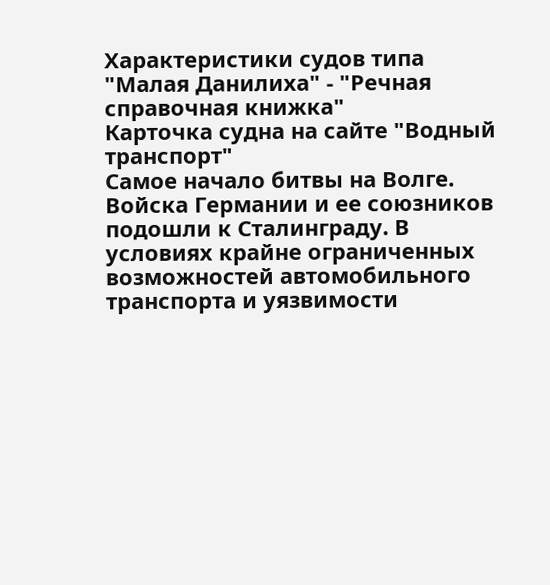Характеристики судов типа "Малая Данилиха" - "Речная справочная книжка"
Карточка судна на сайте "Водный транспорт"
Самое начало битвы на Волге. Войска Германии и ее союзников подошли к Сталинграду. В условиях крайне ограниченных возможностей автомобильного транспорта и уязвимости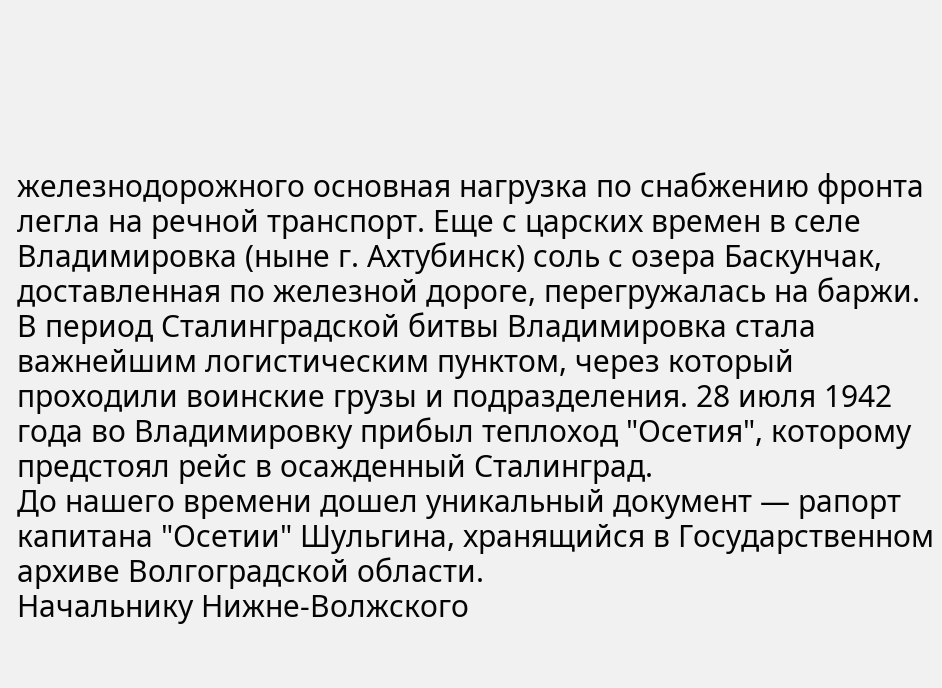железнодорожного основная нагрузка по снабжению фронта легла на речной транспорт. Еще с царских времен в селе Владимировка (ныне г. Ахтубинск) соль с озера Баскунчак, доставленная по железной дороге, перегружалась на баржи. В период Сталинградской битвы Владимировка стала важнейшим логистическим пунктом, через который проходили воинские грузы и подразделения. 28 июля 1942 года во Владимировку прибыл теплоход "Осетия", которому предстоял рейс в осажденный Сталинград.
До нашего времени дошел уникальный документ — рапорт капитана "Осетии" Шульгина, хранящийся в Государственном архиве Волгоградской области.
Начальнику Нижне-Волжского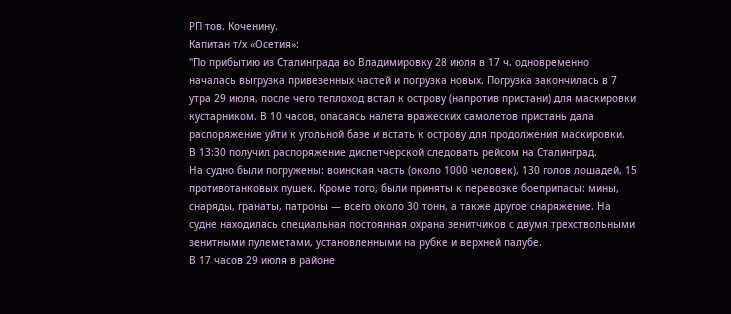РП тов. Коченину.
Капитан т/х «Осетия»:
"По прибытию из Сталинграда во Владимировку 28 июля в 17 ч. одновременно началась выгрузка привезенных частей и погрузка новых. Погрузка закончилась в 7 утра 29 июля, после чего теплоход встал к острову (напротив пристани) для маскировки кустарником. В 10 часов, опасаясь налета вражеских самолетов пристань дала распоряжение уйти к угольной базе и встать к острову для продолжения маскировки.
В 13:30 получил распоряжение диспетчерской следовать рейсом на Сталинград.
На судно были погружены: воинская часть (около 1000 человек), 130 голов лошадей, 15 противотанковых пушек. Кроме того, были приняты к перевозке боеприпасы: мины, снаряды, гранаты, патроны — всего около 30 тонн, а также другое снаряжение. На судне находилась специальная постоянная охрана зенитчиков с двумя трехствольными зенитными пулеметами, установленными на рубке и верхней палубе.
В 17 часов 29 июля в районе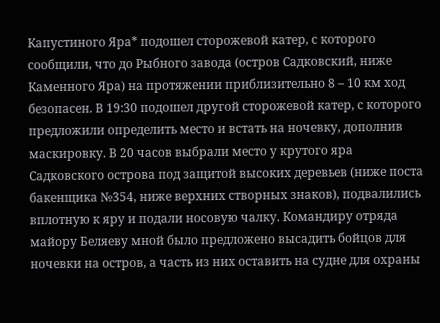Капустиного Яра* подошел сторожевой катер, с которого сообщили, что до Рыбного завода (остров Садковский, ниже Каменного Яра) на протяжении приблизительно 8 – 10 км ход безопасен. В 19:30 подошел другой сторожевой катер, с которого предложили определить место и встать на ночевку, дополнив маскировку. В 20 часов выбрали место у крутого яра Садковского острова под защитой высоких деревьев (ниже поста бакенщика №354, ниже верхних створных знаков), подвалились вплотную к яру и подали носовую чалку. Командиру отряда майору Беляеву мной было предложено высадить бойцов для ночевки на остров, а часть из них оставить на судне для охраны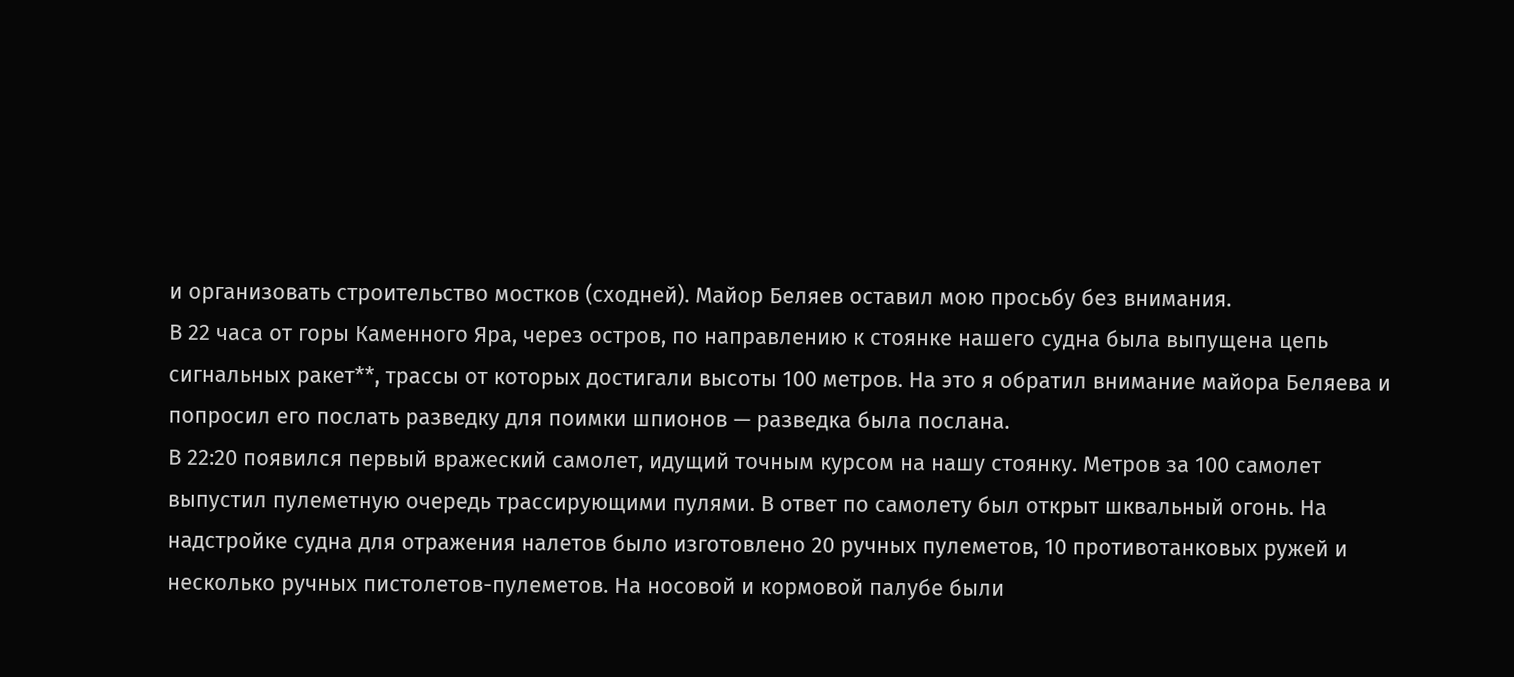и организовать строительство мостков (сходней). Майор Беляев оставил мою просьбу без внимания.
В 22 часа от горы Каменного Яра, через остров, по направлению к стоянке нашего судна была выпущена цепь сигнальных ракет**, трассы от которых достигали высоты 100 метров. На это я обратил внимание майора Беляева и попросил его послать разведку для поимки шпионов — разведка была послана.
В 22:20 появился первый вражеский самолет, идущий точным курсом на нашу стоянку. Метров за 100 самолет выпустил пулеметную очередь трассирующими пулями. В ответ по самолету был открыт шквальный огонь. На надстройке судна для отражения налетов было изготовлено 20 ручных пулеметов, 10 противотанковых ружей и несколько ручных пистолетов-пулеметов. На носовой и кормовой палубе были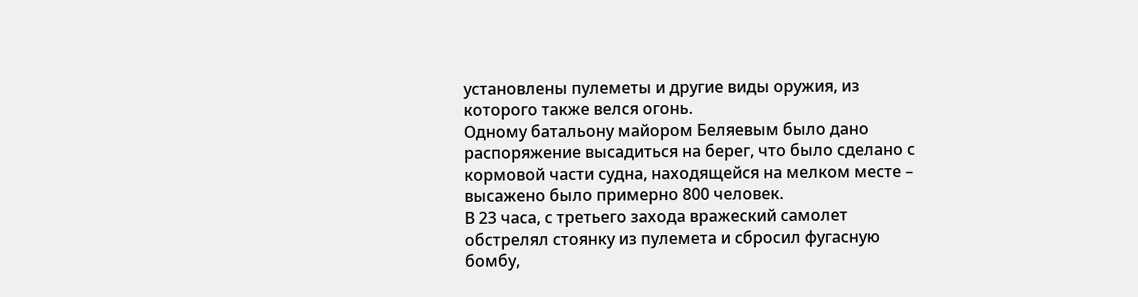установлены пулеметы и другие виды оружия, из которого также велся огонь.
Одному батальону майором Беляевым было дано распоряжение высадиться на берег, что было сделано с кормовой части судна, находящейся на мелком месте – высажено было примерно 800 человек.
В 23 часа, с третьего захода вражеский самолет обстрелял стоянку из пулемета и сбросил фугасную бомбу,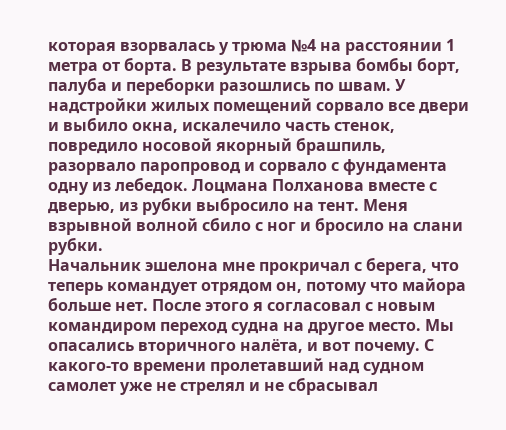которая взорвалась у трюма №4 на расстоянии 1 метра от борта. В результате взрыва бомбы борт, палуба и переборки разошлись по швам. У надстройки жилых помещений сорвало все двери и выбило окна, искалечило часть стенок, повредило носовой якорный брашпиль, разорвало паропровод и сорвало с фундамента одну из лебедок. Лоцмана Полханова вместе с дверью, из рубки выбросило на тент. Меня взрывной волной сбило с ног и бросило на слани рубки.
Начальник эшелона мне прокричал с берега, что теперь командует отрядом он, потому что майора больше нет. После этого я согласовал с новым командиром переход судна на другое место. Мы опасались вторичного налёта, и вот почему. С какого-то времени пролетавший над судном самолет уже не стрелял и не сбрасывал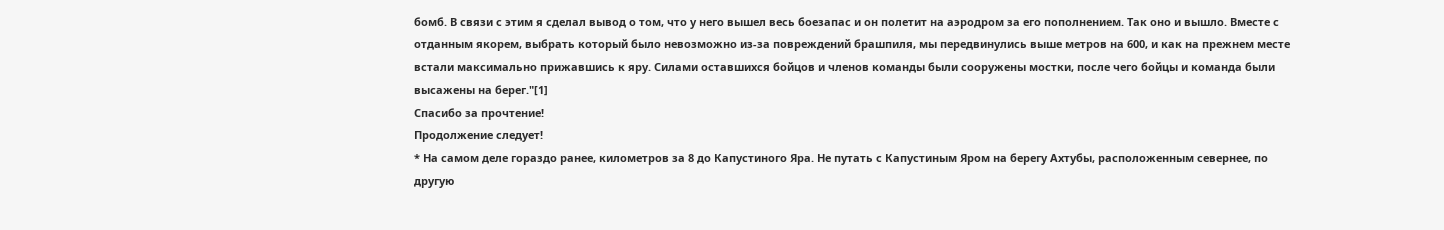бомб. В связи с этим я сделал вывод о том, что у него вышел весь боезапас и он полетит на аэродром за его пополнением. Так оно и вышло. Вместе с отданным якорем, выбрать который было невозможно из-за повреждений брашпиля, мы передвинулись выше метров на 600, и как на прежнем месте встали максимально прижавшись к яру. Силами оставшихся бойцов и членов команды были сооружены мостки, после чего бойцы и команда были высажены на берег."[1]
Спасибо за прочтение!
Продолжение следует!
* На самом деле гораздо ранее, километров за 8 до Капустиного Яра. Не путать с Капустиным Яром на берегу Ахтубы, расположенным севернее, по другую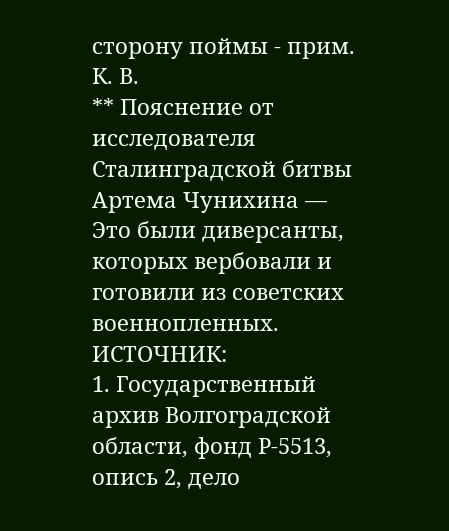сторону поймы - прим. К. В.
** Пояснение от исследователя Сталинградской битвы Артема Чунихина — Это были диверсанты, которых вербовали и готовили из советских военнопленных.
ИСТОЧНИК:
1. Государственный архив Волгоградской области, фонд Р-5513, опись 2, дело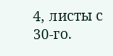4, листы с 30-го.